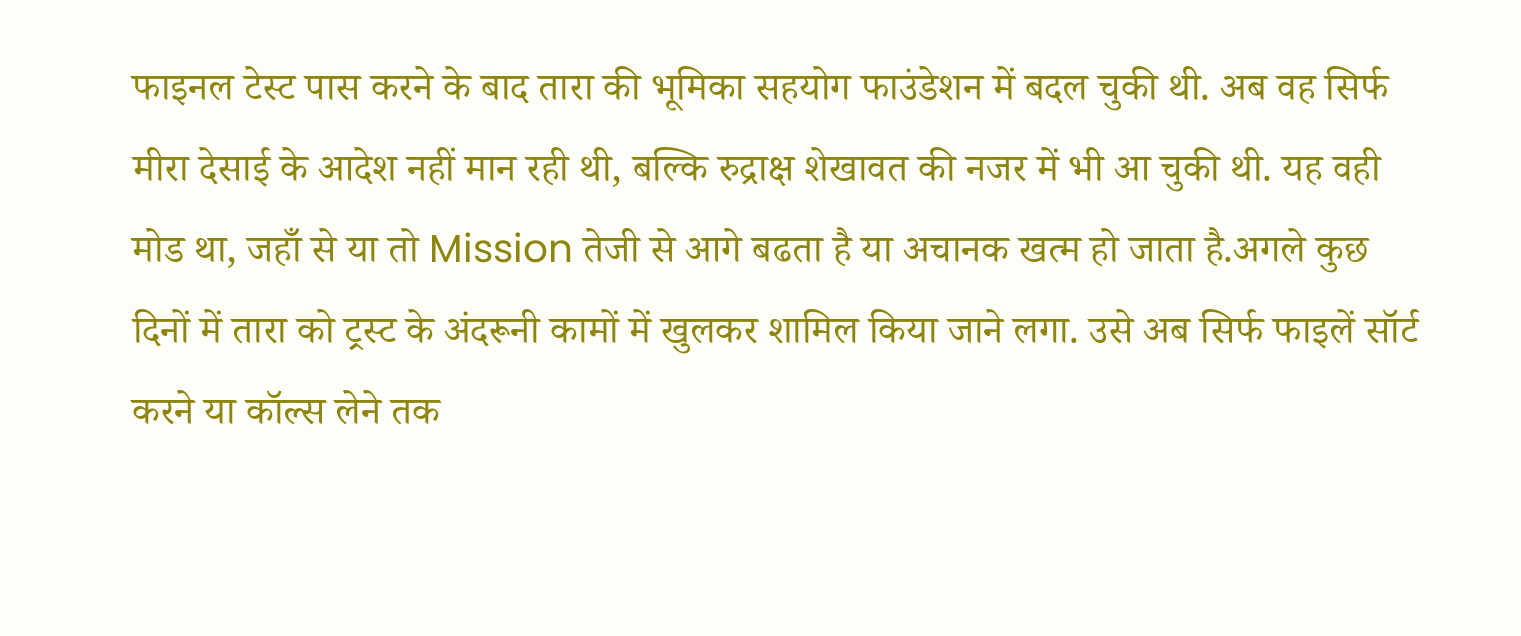फाइनल टेस्ट पास करने के बाद तारा की भूमिका सहयोग फाउंडेशन में बदल चुकी थी. अब वह सिर्फ मीरा देसाई के आदेश नहीं मान रही थी, बल्कि रुद्राक्ष शेखावत की नजर में भी आ चुकी थी. यह वही मोड था, जहाँ से या तो Mission तेजी से आगे बढता है या अचानक खत्म हो जाता है.अगले कुछ दिनों में तारा को ट्रस्ट के अंदरूनी कामों में खुलकर शामिल किया जाने लगा. उसे अब सिर्फ फाइलें सॉर्ट करने या कॉल्स लेने तक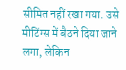सीमित नहीं रखा गया. उसे मीटिंग्स में बैठने दिया जाने लगा, लेकिन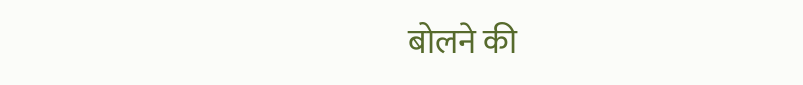बोलने की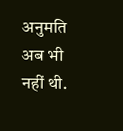अनुमति अब भी नहीं थी.